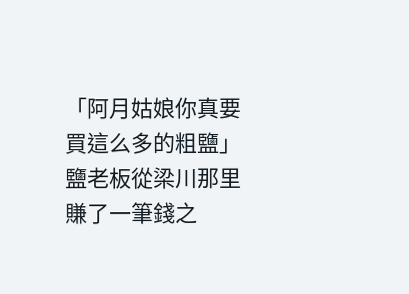「阿月姑娘你真要買這么多的粗鹽」
鹽老板從梁川那里賺了一筆錢之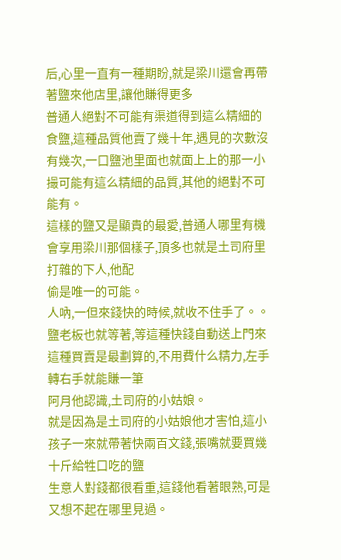后,心里一直有一種期盼,就是梁川還會再帶著鹽來他店里,讓他賺得更多
普通人絕對不可能有渠道得到這么精細的食鹽,這種品質他賣了幾十年,遇見的次數沒有幾次,一口鹽池里面也就面上上的那一小撮可能有這么精細的品質,其他的絕對不可能有。
這樣的鹽又是顯貴的最愛,普通人哪里有機會享用梁川那個樣子,頂多也就是土司府里打雜的下人,他配
偷是唯一的可能。
人吶,一但來錢快的時候,就收不住手了。。
鹽老板也就等著,等這種快錢自動送上門來
這種買賣是最劃算的,不用費什么精力,左手轉右手就能賺一筆
阿月他認識,土司府的小姑娘。
就是因為是土司府的小姑娘他才害怕,這小孩子一來就帶著快兩百文錢,張嘴就要買幾十斤給牲口吃的鹽
生意人對錢都很看重,這錢他看著眼熟,可是又想不起在哪里見過。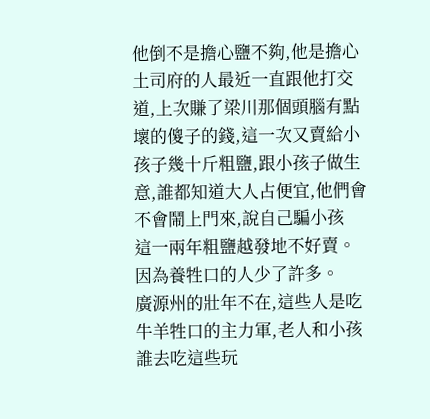他倒不是擔心鹽不夠,他是擔心土司府的人最近一直跟他打交道,上次賺了梁川那個頭腦有點壞的傻子的錢,這一次又賣給小孩子幾十斤粗鹽,跟小孩子做生意,誰都知道大人占便宜,他們會不會鬧上門來,說自己騙小孩
這一兩年粗鹽越發地不好賣。
因為養牲口的人少了許多。
廣源州的壯年不在,這些人是吃牛羊牲口的主力軍,老人和小孩誰去吃這些玩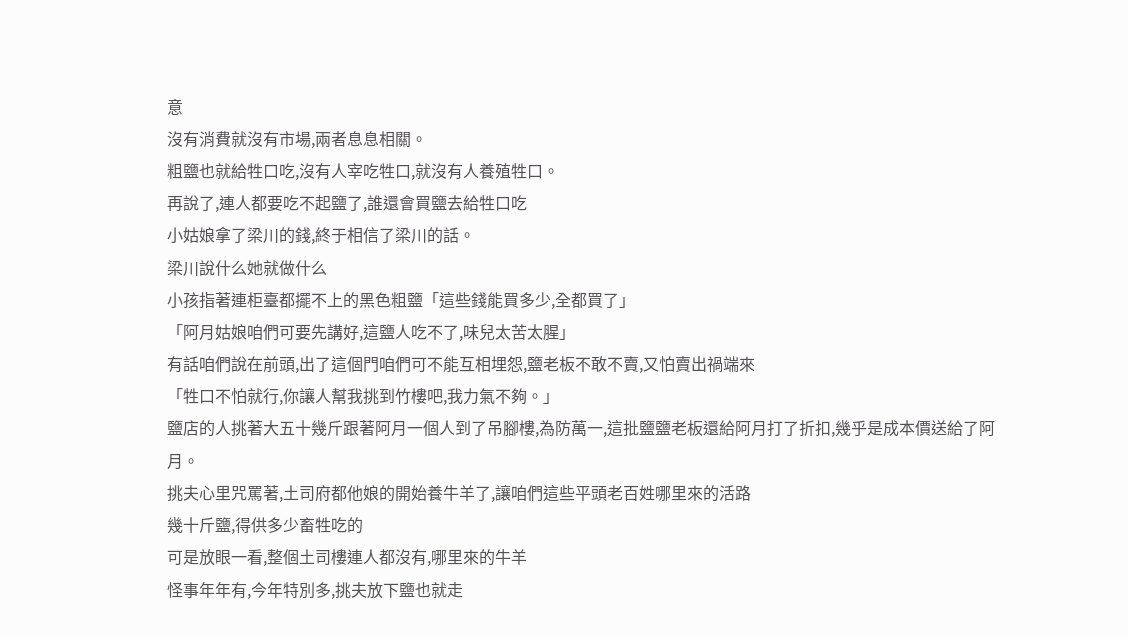意
沒有消費就沒有市場,兩者息息相關。
粗鹽也就給牲口吃,沒有人宰吃牲口,就沒有人養殖牲口。
再說了,連人都要吃不起鹽了,誰還會買鹽去給牲口吃
小姑娘拿了梁川的錢,終于相信了梁川的話。
梁川說什么她就做什么
小孩指著連柜臺都擺不上的黑色粗鹽「這些錢能買多少,全都買了」
「阿月姑娘咱們可要先講好,這鹽人吃不了,味兒太苦太腥」
有話咱們說在前頭,出了這個門咱們可不能互相埋怨,鹽老板不敢不賣,又怕賣出禍端來
「牲口不怕就行,你讓人幫我挑到竹樓吧,我力氣不夠。」
鹽店的人挑著大五十幾斤跟著阿月一個人到了吊腳樓,為防萬一,這批鹽鹽老板還給阿月打了折扣,幾乎是成本價送給了阿月。
挑夫心里咒罵著,土司府都他娘的開始養牛羊了,讓咱們這些平頭老百姓哪里來的活路
幾十斤鹽,得供多少畜牲吃的
可是放眼一看,整個土司樓連人都沒有,哪里來的牛羊
怪事年年有,今年特別多,挑夫放下鹽也就走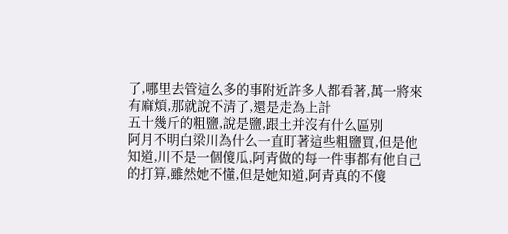了,哪里去管這么多的事附近許多人都看著,萬一將來有麻煩,那就說不清了,還是走為上計
五十幾斤的粗鹽,說是鹽,跟土并沒有什么區別
阿月不明白梁川為什么一直盯著這些粗鹽買,但是他知道,川不是一個傻瓜,阿青做的每一件事都有他自己的打算,雖然她不懂,但是她知道,阿青真的不傻